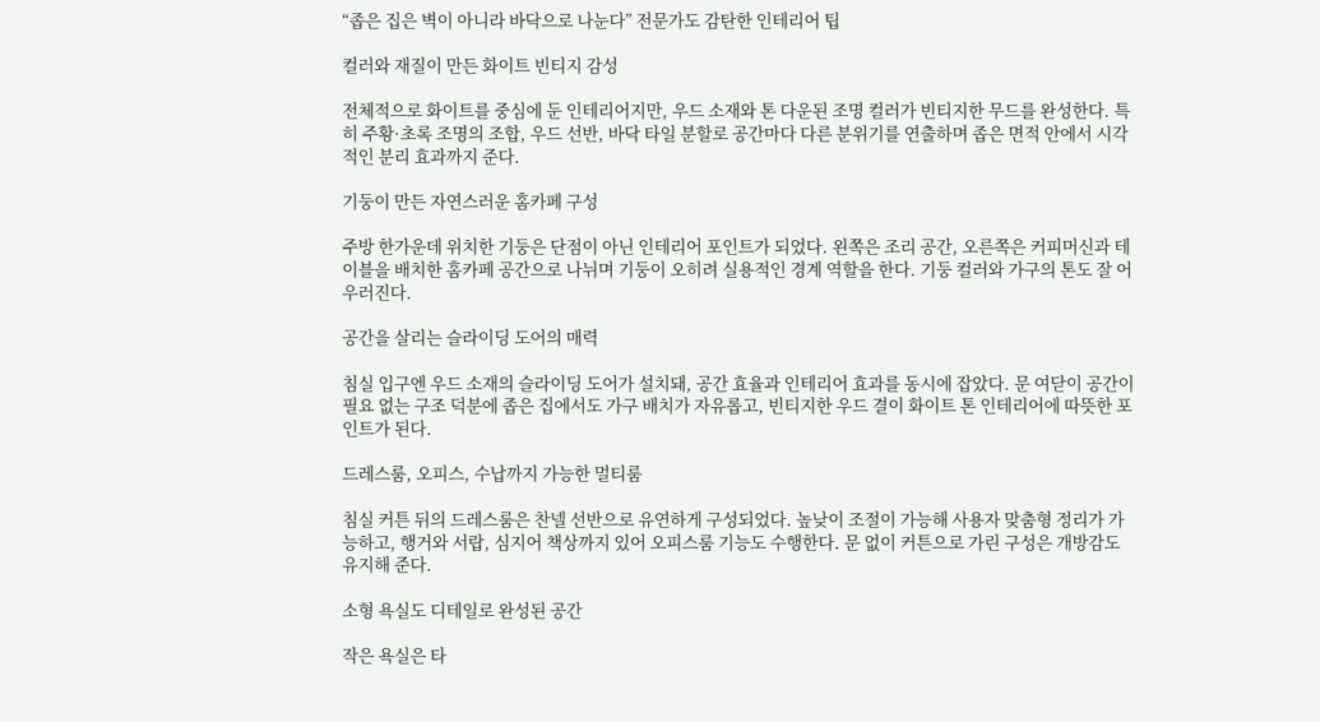“좁은 집은 벽이 아니라 바닥으로 나눈다” 전문가도 감탄한 인테리어 팁

컬러와 재질이 만든 화이트 빈티지 감성

전체적으로 화이트를 중심에 둔 인테리어지만, 우드 소재와 톤 다운된 조명 컬러가 빈티지한 무드를 완성한다. 특히 주황·초록 조명의 조합, 우드 선반, 바닥 타일 분할로 공간마다 다른 분위기를 연출하며 좁은 면적 안에서 시각적인 분리 효과까지 준다.

기둥이 만든 자연스러운 홈카페 구성

주방 한가운데 위치한 기둥은 단점이 아닌 인테리어 포인트가 되었다. 왼쪽은 조리 공간, 오른쪽은 커피머신과 테이블을 배치한 홈카페 공간으로 나뉘며 기둥이 오히려 실용적인 경계 역할을 한다. 기둥 컬러와 가구의 톤도 잘 어우러진다.

공간을 살리는 슬라이딩 도어의 매력

침실 입구엔 우드 소재의 슬라이딩 도어가 설치돼, 공간 효율과 인테리어 효과를 동시에 잡았다. 문 여닫이 공간이 필요 없는 구조 덕분에 좁은 집에서도 가구 배치가 자유롭고, 빈티지한 우드 결이 화이트 톤 인테리어에 따뜻한 포인트가 된다.

드레스룸, 오피스, 수납까지 가능한 멀티룸

침실 커튼 뒤의 드레스룸은 찬넬 선반으로 유연하게 구성되었다. 높낮이 조절이 가능해 사용자 맞춤형 정리가 가능하고, 행거와 서랍, 심지어 책상까지 있어 오피스룸 기능도 수행한다. 문 없이 커튼으로 가린 구성은 개방감도 유지해 준다.

소형 욕실도 디테일로 완성된 공간

작은 욕실은 타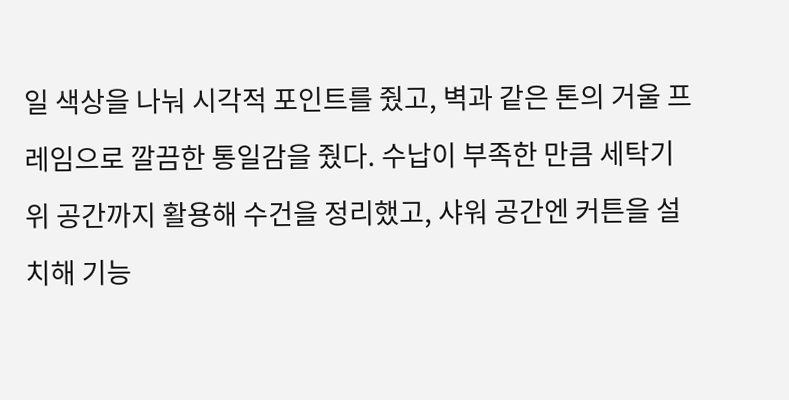일 색상을 나눠 시각적 포인트를 줬고, 벽과 같은 톤의 거울 프레임으로 깔끔한 통일감을 줬다. 수납이 부족한 만큼 세탁기 위 공간까지 활용해 수건을 정리했고, 샤워 공간엔 커튼을 설치해 기능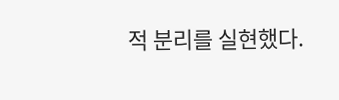적 분리를 실현했다.